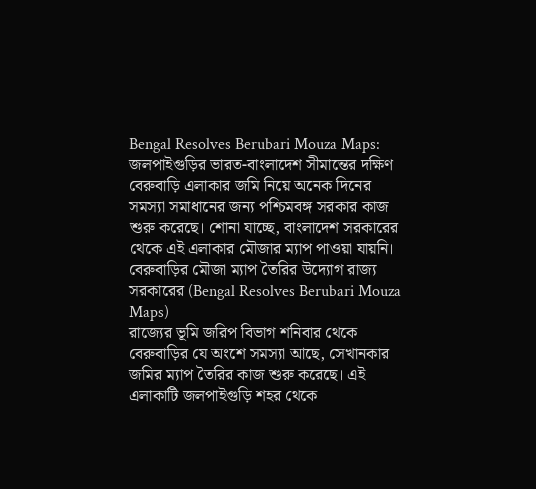Bengal Resolves Berubari Mouza Maps: জলপাইগুড়ির ভারত-বাংলাদেশ সীমান্তের দক্ষিণ বেরুবাড়ি এলাকার জমি নিয়ে অনেক দিনের সমস্যা সমাধানের জন্য পশ্চিমবঙ্গ সরকার কাজ শুরু করেছে। শোনা যাচ্ছে, বাংলাদেশ সরকারের থেকে এই এলাকার মৌজার ম্যাপ পাওয়া যায়নি।
বেরুবাড়ির মৌজা ম্যাপ তৈরির উদ্যোগ রাজ্য সরকারের (Bengal Resolves Berubari Mouza Maps)
রাজ্যের ভূমি জরিপ বিভাগ শনিবার থেকে বেরুবাড়ির যে অংশে সমস্যা আছে, সেখানকার জমির ম্যাপ তৈরির কাজ শুরু করেছে। এই এলাকাটি জলপাইগুড়ি শহর থেকে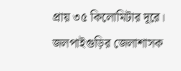প্রায় ৩৫ কিলোমিটার দূরে।
জলপাইগুড়ির জেলাশাসক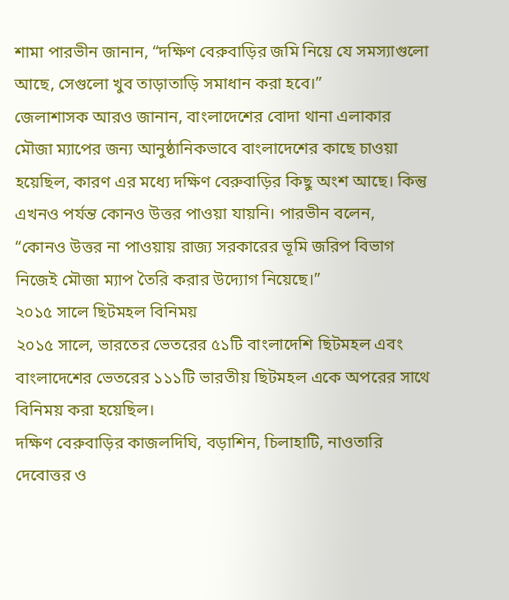শামা পারভীন জানান, “দক্ষিণ বেরুবাড়ির জমি নিয়ে যে সমস্যাগুলো আছে, সেগুলো খুব তাড়াতাড়ি সমাধান করা হবে।”
জেলাশাসক আরও জানান, বাংলাদেশের বোদা থানা এলাকার মৌজা ম্যাপের জন্য আনুষ্ঠানিকভাবে বাংলাদেশের কাছে চাওয়া হয়েছিল, কারণ এর মধ্যে দক্ষিণ বেরুবাড়ির কিছু অংশ আছে। কিন্তু এখনও পর্যন্ত কোনও উত্তর পাওয়া যায়নি। পারভীন বলেন, “কোনও উত্তর না পাওয়ায় রাজ্য সরকারের ভূমি জরিপ বিভাগ নিজেই মৌজা ম্যাপ তৈরি করার উদ্যোগ নিয়েছে।”
২০১৫ সালে ছিটমহল বিনিময়
২০১৫ সালে, ভারতের ভেতরের ৫১টি বাংলাদেশি ছিটমহল এবং বাংলাদেশের ভেতরের ১১১টি ভারতীয় ছিটমহল একে অপরের সাথে বিনিময় করা হয়েছিল।
দক্ষিণ বেরুবাড়ির কাজলদিঘি, বড়াশিন, চিলাহাটি, নাওতারি দেবোত্তর ও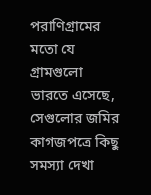পরাণিগ্রামের মতো যে গ্রামগুলো ভারতে এসেছে, সেগুলোর জমির কাগজপত্রে কিছু সমস্যা দেখা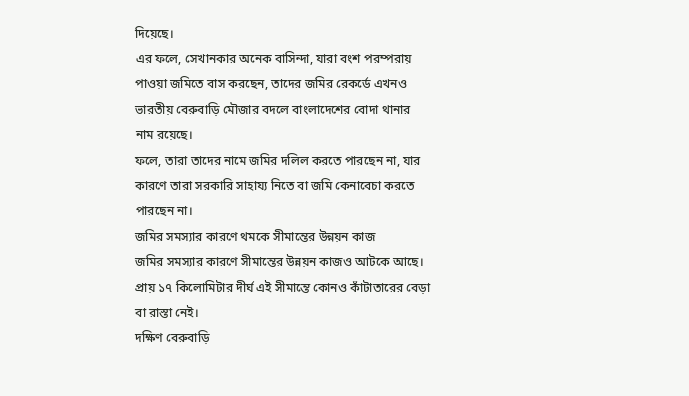দিয়েছে।
এর ফলে, সেখানকার অনেক বাসিন্দা, যারা বংশ পরম্পরায় পাওয়া জমিতে বাস করছেন, তাদের জমির রেকর্ডে এখনও ভারতীয় বেরুবাড়ি মৌজার বদলে বাংলাদেশের বোদা থানার নাম রয়েছে।
ফলে, তারা তাদের নামে জমির দলিল করতে পারছেন না, যার কারণে তারা সরকারি সাহায্য নিতে বা জমি কেনাবেচা করতে পারছেন না।
জমির সমস্যার কারণে থমকে সীমান্তের উন্নয়ন কাজ
জমির সমস্যার কারণে সীমান্তের উন্নয়ন কাজও আটকে আছে। প্রায় ১৭ কিলোমিটার দীর্ঘ এই সীমান্তে কোনও কাঁটাতারের বেড়া বা রাস্তা নেই।
দক্ষিণ বেরুবাড়ি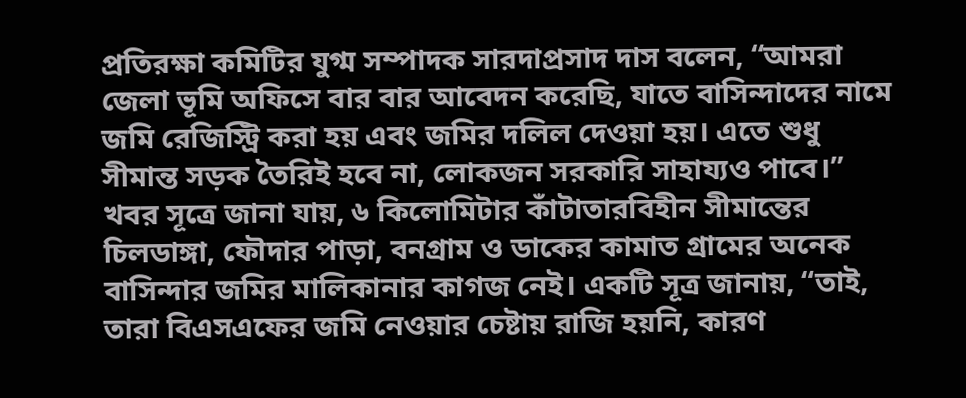প্রতিরক্ষা কমিটির যুগ্ম সম্পাদক সারদাপ্রসাদ দাস বলেন, “আমরা জেলা ভূমি অফিসে বার বার আবেদন করেছি, যাতে বাসিন্দাদের নামে জমি রেজিস্ট্রি করা হয় এবং জমির দলিল দেওয়া হয়। এতে শুধু সীমান্ত সড়ক তৈরিই হবে না, লোকজন সরকারি সাহায্যও পাবে।”
খবর সূত্রে জানা যায়, ৬ কিলোমিটার কাঁটাতারবিহীন সীমান্তের চিলডাঙ্গা, ফৌদার পাড়া, বনগ্রাম ও ডাকের কামাত গ্রামের অনেক বাসিন্দার জমির মালিকানার কাগজ নেই। একটি সূত্র জানায়, “তাই, তারা বিএসএফের জমি নেওয়ার চেষ্টায় রাজি হয়নি, কারণ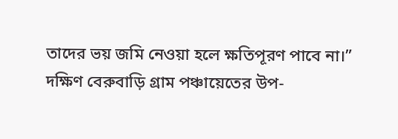তাদের ভয় জমি নেওয়া হলে ক্ষতিপূরণ পাবে না।”
দক্ষিণ বেরুবাড়ি গ্রাম পঞ্চায়েতের উপ-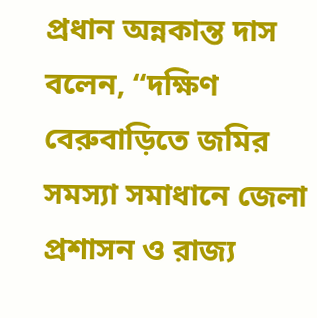প্রধান অন্নকান্ত দাস বলেন, “দক্ষিণ বেরুবাড়িতে জমির সমস্যা সমাধানে জেলা প্রশাসন ও রাজ্য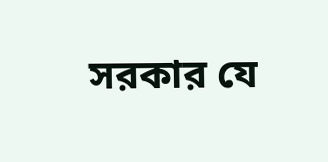সরকার যে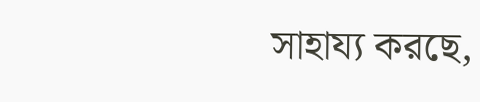সাহায্য করছে,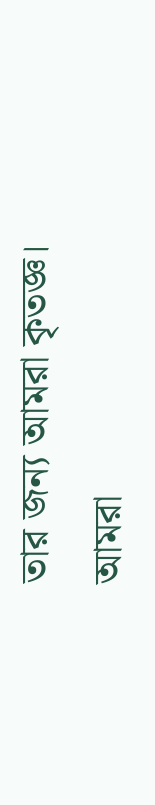তার জন্য আমরা কৃতজ্ঞ। আমরা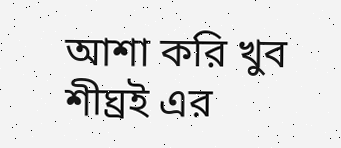আশা করি খুব শীঘ্রই এর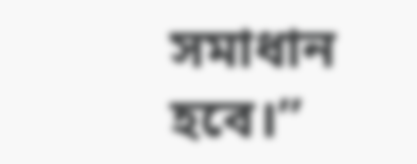সমাধান হবে।”